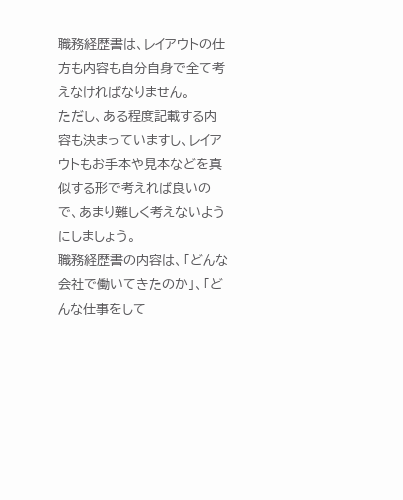職務経歴書は、レイアウトの仕方も内容も自分自身で全て考えなければなりません。
ただし、ある程度記載する内容も決まっていますし、レイアウトもお手本や見本などを真似する形で考えれば良いので、あまり難しく考えないようにしましょう。
職務経歴書の内容は、「どんな会社で働いてきたのか」、「どんな仕事をして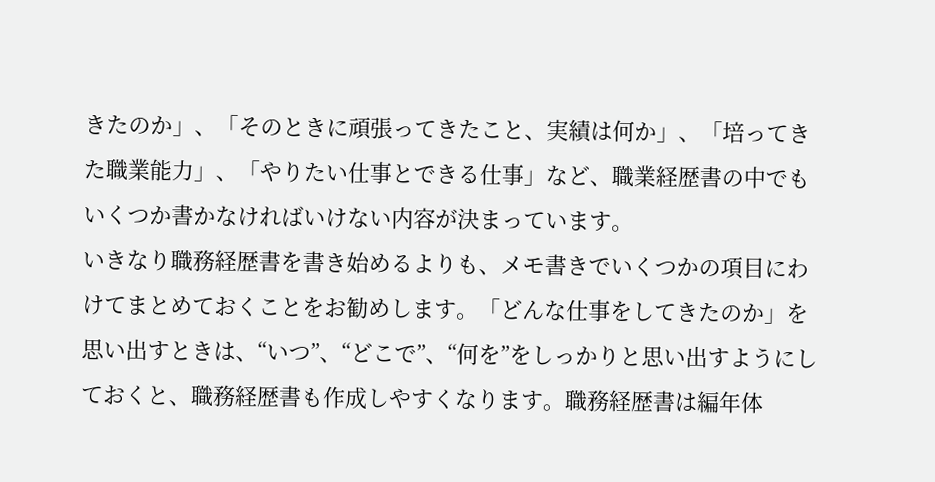きたのか」、「そのときに頑張ってきたこと、実績は何か」、「培ってきた職業能力」、「やりたい仕事とできる仕事」など、職業経歴書の中でもいくつか書かなければいけない内容が決まっています。
いきなり職務経歴書を書き始めるよりも、メモ書きでいくつかの項目にわけてまとめておくことをお勧めします。「どんな仕事をしてきたのか」を思い出すときは、“いつ”、“どこで”、“何を”をしっかりと思い出すようにしておくと、職務経歴書も作成しやすくなります。職務経歴書は編年体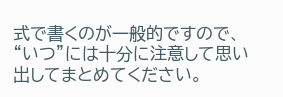式で書くのが一般的ですので、“いつ”には十分に注意して思い出してまとめてください。